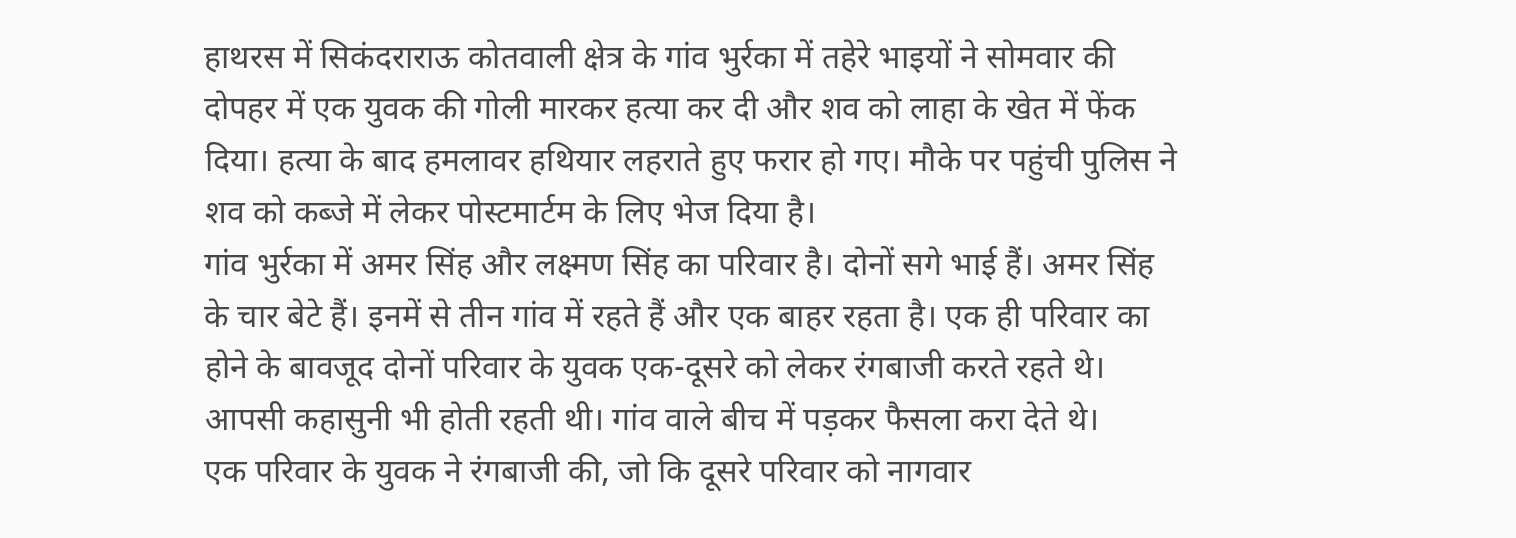हाथरस में सिकंदराराऊ कोतवाली क्षेत्र के गांव भुर्रका में तहेरे भाइयों ने सोमवार की दोपहर में एक युवक की गोली मारकर हत्या कर दी और शव को लाहा के खेत में फेंक दिया। हत्या के बाद हमलावर हथियार लहराते हुए फरार हो गए। मौके पर पहुंची पुलिस ने शव को कब्जे में लेकर पोस्टमार्टम के लिए भेज दिया है।
गांव भुर्रका में अमर सिंह और लक्ष्मण सिंह का परिवार है। दोनों सगे भाई हैं। अमर सिंह के चार बेटे हैं। इनमें से तीन गांव में रहते हैं और एक बाहर रहता है। एक ही परिवार का होने के बावजूद दोनों परिवार के युवक एक-दूसरे को लेकर रंगबाजी करते रहते थे। आपसी कहासुनी भी होती रहती थी। गांव वाले बीच में पड़कर फैसला करा देते थे।
एक परिवार के युवक ने रंगबाजी की, जो कि दूसरे परिवार को नागवार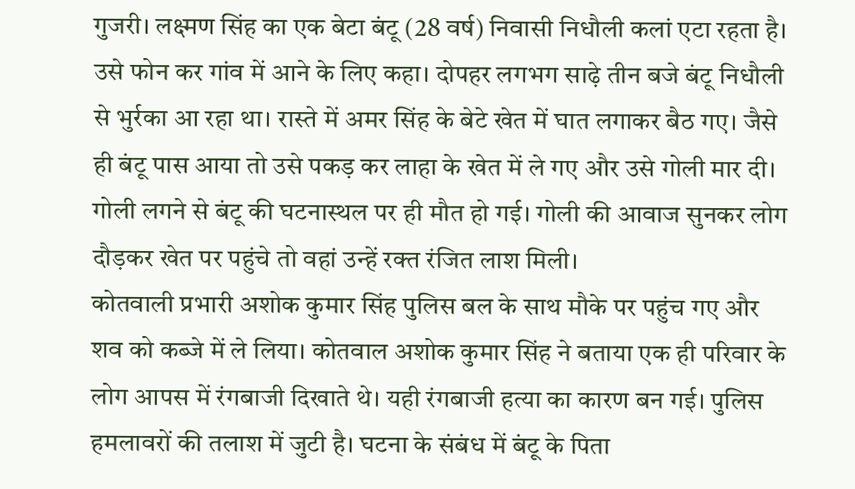गुजरी। लक्ष्मण सिंह का एक बेटा बंटू (28 वर्ष) निवासी निधौली कलां एटा रहता है। उसे फोन कर गांव में आने के लिए कहा। दोपहर लगभग साढ़े तीन बजे बंटू निधौली से भुर्रका आ रहा था। रास्ते में अमर सिंह के बेटे खेत में घात लगाकर बैठ गए। जैसे ही बंटू पास आया तो उसे पकड़ कर लाहा के खेत में ले गए और उसे गोली मार दी। गोली लगने से बंटू की घटनास्थल पर ही मौत हो गई। गोली की आवाज सुनकर लोग दौड़कर खेत पर पहुंचे तो वहां उन्हें रक्त रंजित लाश मिली।
कोतवाली प्रभारी अशोक कुमार सिंह पुलिस बल के साथ मौके पर पहुंच गए और शव को कब्जे में ले लिया। कोतवाल अशोक कुमार सिंह ने बताया एक ही परिवार के लोग आपस में रंगबाजी दिखाते थे। यही रंगबाजी हत्या का कारण बन गई। पुलिस हमलावरों की तलाश में जुटी है। घटना के संबंध में बंटू के पिता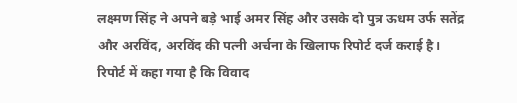लक्ष्मण सिंह ने अपने बड़े भाई अमर सिंह और उसके दो पुत्र ऊधम उर्फ सतेंद्र और अरविंद, अरविंद की पत्नी अर्चना के खिलाफ रिपोर्ट दर्ज कराई है। रिपोर्ट में कहा गया है कि विवाद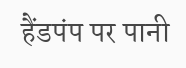हैंडपंप पर पानी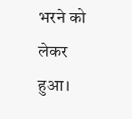भरने को लेकर हुआ।